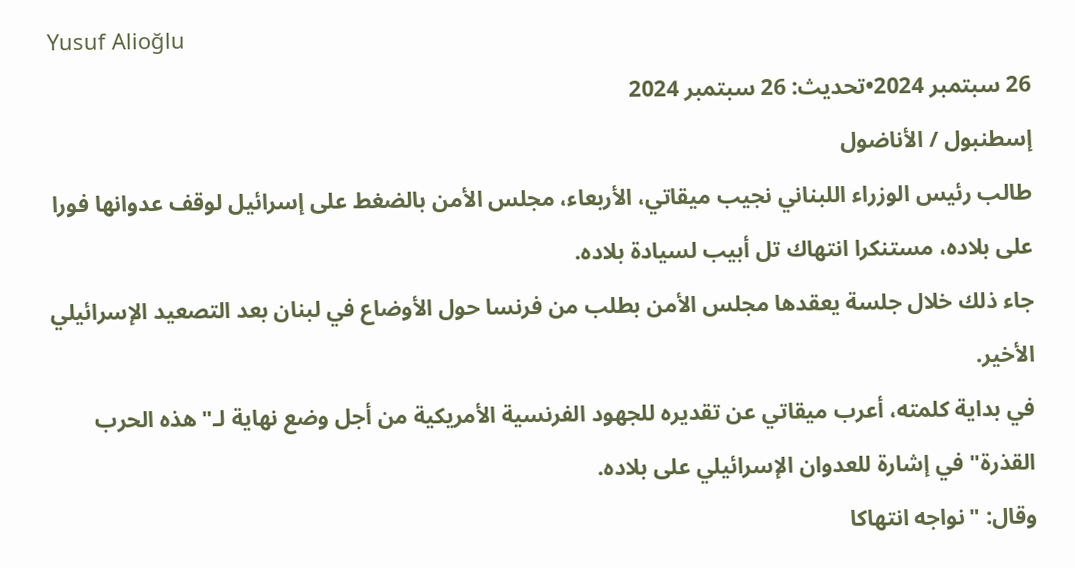Yusuf Alioğlu
26 سبتمبر 2024•تحديث: 26 سبتمبر 2024
إسطنبول / الأناضول
طالب رئيس الوزراء اللبناني نجيب ميقاتي، الأربعاء، مجلس الأمن بالضغط على إسرائيل لوقف عدوانها فورا على بلاده، مستنكرا انتهاك تل أبيب لسيادة بلاده.
جاء ذلك خلال جلسة يعقدها مجلس الأمن بطلب من فرنسا حول الأوضاع في لبنان بعد التصعيد الإسرائيلي الأخير.
في بداية كلمته، أعرب ميقاتي عن تقديره للجهود الفرنسية الأمريكية من أجل وضع نهاية لـ"هذه الحرب القذرة" في إشارة للعدوان الإسرائيلي على بلاده.
وقال: "نواجه انتهاكا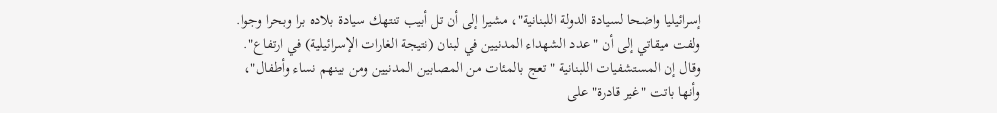إسرائيليا واضحا لسيادة الدولة اللبنانية"، مشيرا إلى أن تل أبيب تنتهك سيادة بلاده برا وبحرا وجوا.
ولفت ميقاتي إلى أن "عدد الشهداء المدنيين في لبنان (نتيجة الغارات الإسرائيلية) في ارتفاع".
وقال إن المستشفيات اللبنانية "تعج بالمئات من المصابين المدنيين ومن بينهم نساء وأطفال"، وأنها باتت "غير قادرة" على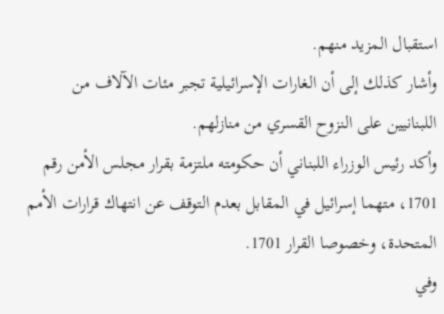استقبال المزيد منهم.
وأشار كذلك إلى أن الغارات الإسرائيلية تجبر مئات الآلاف من اللبنانيين على النزوح القسري من منازلهم.
وأكد رئيس الوزراء اللبناني أن حكومته ملتزمة بقرار مجلس الأمن رقم 1701، متهما إسرائيل في المقابل بعدم التوقف عن انتهاك قرارات الأمم المتحدة، وخصوصا القرار 1701.
وفي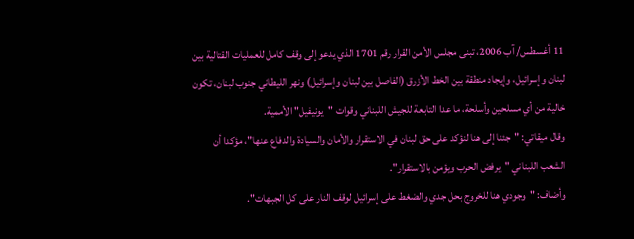11 أغسطس/ آب 2006، تبنى مجلس الأمن القرار رقم 1701 الذي يدعو إلى وقف كامل للعمليات القتالية بين لبنان وإسرائيل، وإيجاد منطقة بين الخط الأزرق (الفاصل بين لبنان وإسرائيل) ونهر الليطاني جنوب لبنان، تكون خالية من أي مسلحين وأسلحة، ما عدا التابعة للجيش اللبناني وقوات "يونيفيل" الأممية.
وقال ميقاتي: "جئنا إلى هنا لنؤكد على حق لبنان في الاستقرار والأمان والسيادة والدفاع عنها"، مؤكدا أن الشعب اللبناني "يرفض الحرب ويؤمن بالاستقرار".
وأضاف: "وجودي هنا للخروج بحل جدي والضغط على إسرائيل لوقف النار على كل الجبهات".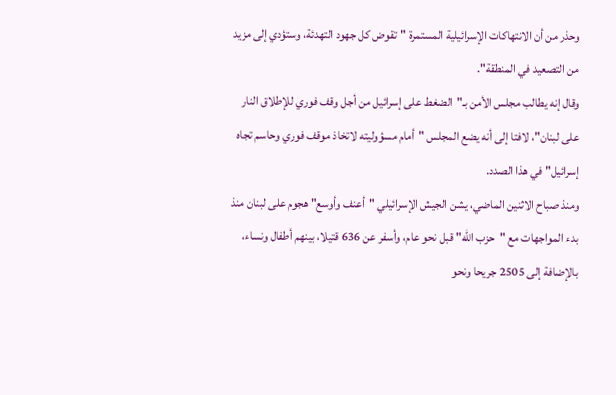وحذر من أن الانتهاكات الإسرائيلية المستمرة "تقوض كل جهود التهدئة، وستؤدي إلى مزيد من التصعيد في المنطقة".
وقال إنه يطالب مجلس الأمن بـ"الضغط على إسرائيل من أجل وقف فوري للإطلاق النار على لبنان"، لافتا إلى أنه يضع المجلس "أمام مسؤوليته لاتخاذ موقف فوري وحاسم تجاه إسرائيل" في هذا الصدد.
ومنذ صباح الاثنين الماضي، يشن الجيش الإسرائيلي "أعنف وأوسع" هجوم على لبنان منذ بدء المواجهات مع "حزب الله" قبل نحو عام، وأسفر عن 636 قتيلا، بينهم أطفال ونساء، بالإضافة إلى 2505 جريحا ونحو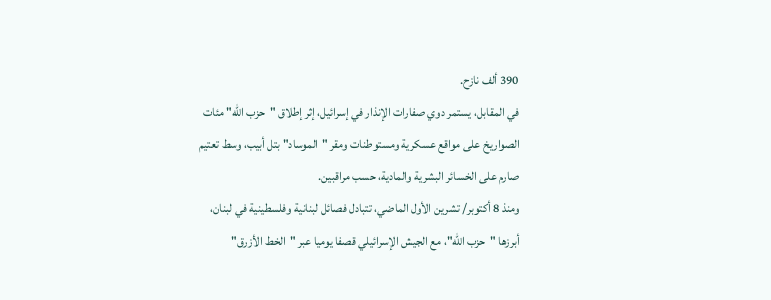390 ألف نازح.
في المقابل، يستمر دوي صفارات الإنذار في إسرائيل، إثر إطلاق "حزب الله" مئات الصواريخ على مواقع عسكرية ومستوطنات ومقر "الموساد" بتل أبيب، وسط تعتيم صارم على الخسائر البشرية والمادية، حسب مراقبين.
ومنذ 8 أكتوبر/ تشرين الأول الماضي، تتبادل فصائل لبنانية وفلسطينية في لبنان، أبرزها "حزب الله"، مع الجيش الإسرائيلي قصفا يوميا عبر "الخط الأزرق"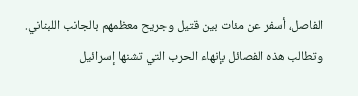الفاصل، أسفر عن مئات بين قتيل وجريح معظمهم بالجانب اللبناني.
وتطالب هذه الفصائل بإنهاء الحرب التي تشنها إسرائيل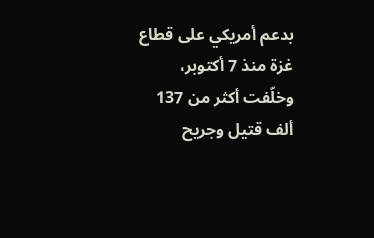بدعم أمريكي على قطاع غزة منذ 7 أكتوبر، وخلّفت أكثر من 137 ألف قتيل وجريح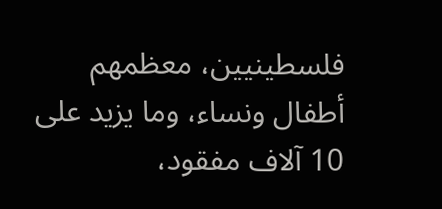فلسطينيين، معظمهم أطفال ونساء، وما يزيد على 10 آلاف مفقود،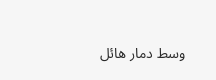وسط دمار هائل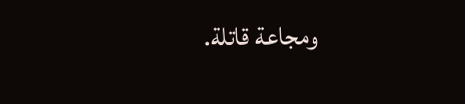ومجاعة قاتلة.